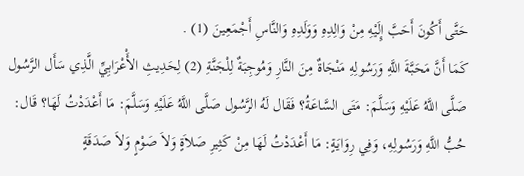حَتَّى أَكُونَ أَحَبَّ إِلَيْهِ مِنْ وَالِدِهِ وَوَلَدِهِ وَالنَّاسِ أَجْمَعِينَ (1) .
كَمَا أَنَّ مَحَبَّةَ اللَّهِ وَرَسُولِهِ مَنْجَاةٌ مِنَ النَّارِ وَمُوجِبَةٌ لِلْجَنَّةِ (2) لِحَدِيثِ الأَْعْرَابِيِّ الَّذِي سَأَل الرَّسُول صَلَّى اللَّهُ عَلَيْهِ وَسَلَّمَ: مَتَى السَّاعَةُ؟ فَقَال لَهُ الرَّسُول صَلَّى اللَّهُ عَلَيْهِ وَسَلَّمَ: مَا أَعْدَدْتُ لَهَا؟ قَال: حُبُّ اللَّهِ وَرَسُولِهِ، وَفِي رِوَايَةٍ: مَا أَعْدَدْتُ لَهَا مِنْ كَثِيرِ صَلاَةٍ وَلاَ صَوْمٍ وَلاَ صَدَقَةٍ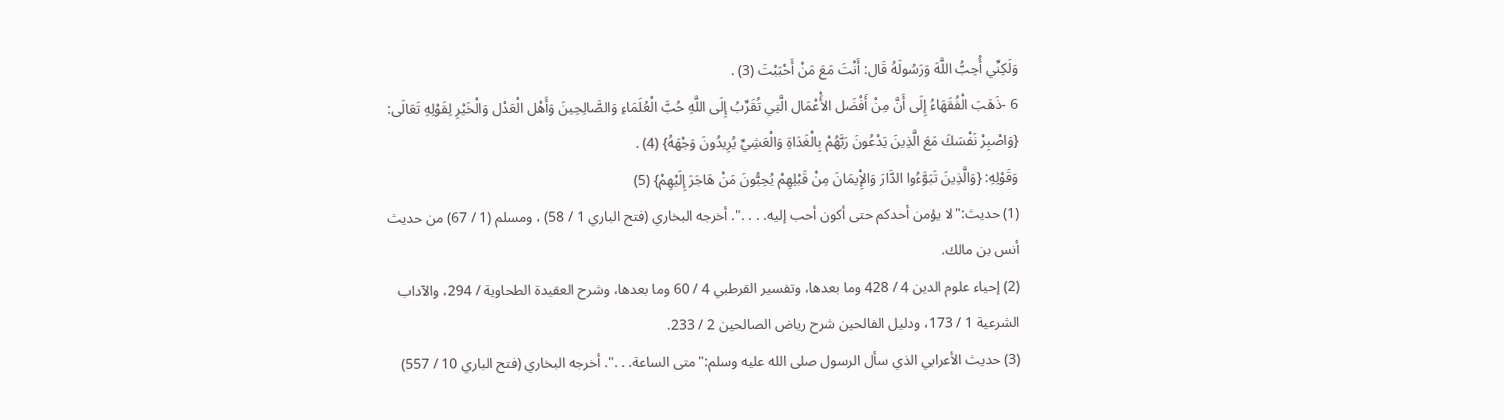وَلَكِنِّي أُحِبُّ اللَّهَ وَرَسُولَهُ قَال: أَنْتَ مَعَ مَنْ أَحْبَبْتَ (3) .
6 -ذَهَبَ الْفُقَهَاءُ إِلَى أَنَّ مِنْ أَفْضَل الأَْعْمَال الَّتِي تُقَرِّبُ إِلَى اللَّهِ حُبَّ الْعُلَمَاءِ وَالصَّالِحِينَ وَأَهْل الْعَدْل وَالْخَيْرِ لِقَوْلِهِ تَعَالَى: {وَاصْبِرْ نَفْسَكَ مَعَ الَّذِينَ يَدْعُونَ رَبَّهُمْ بِالْغَدَاةِ وَالْعَشِيِّ يُرِيدُونَ وَجْهَهُ} (4) .
وَقَوْلِهِ: {وَالَّذِينَ تَبَوَّءُوا الدَّارَ وَالإِْيمَانَ مِنْ قَبْلِهِمْ يُحِبُّونَ مَنْ هَاجَرَ إِلَيْهِمْ} (5)
(1) حديث:"لا يؤمن أحدكم حتى أكون أحب إليه. . . .". أخرجه البخاري (فتح الباري 1 / 58) ، ومسلم (1 / 67) من حديث أنس بن مالك.
(2) إحياء علوم الدين 4 / 428 وما بعدها، وتفسير القرطبي 4 / 60 وما بعدها، وشرح العقيدة الطحاوية / 294، والآداب الشرعية 1 / 173، ودليل الفالحين شرح رياض الصالحين 2 / 233.
(3) حديث الأعرابي الذي سأل الرسول صلى الله عليه وسلم:"متى الساعة. . .". أخرجه البخاري (فتح الباري 10 / 557)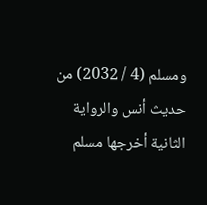ومسلم (4 / 2032) من حديث أنس والرواية الثانية أخرجها مسلم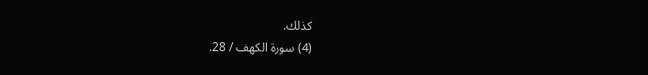كذلك.
(4) سورة الكهف / 28.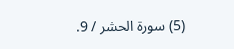(5) سورة الحشر / 9.